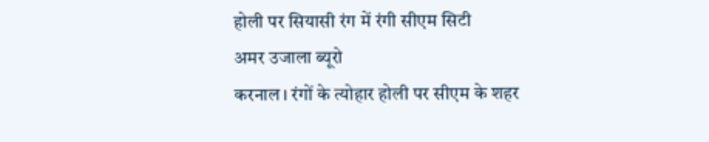होली पर सियासी रंग में रंगी सीएम सिटी
अमर उजाला ब्यूरो
करनाल। रंगों के त्योहार होली पर सीएम के शहर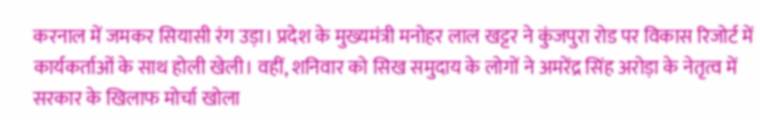करनाल में जमकर सियासी रंग उड़ा। प्रदेश के मुख्यमंत्री मनोहर लाल खट्टर ने कुंजपुरा रोड पर विकास रिजोर्ट में कार्यकर्ताओं के साथ होली खेली। वहीं, शनिवार को सिख समुदाय के लोगों ने अमरेंद्र सिंह अरोड़ा के नेतृत्व में सरकार के खिलाफ मोर्चा खोला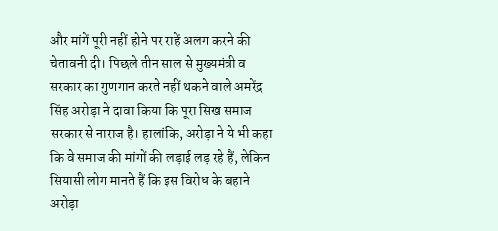और मांगें पूरी नहीं होने पर राहें अलग करने की चेतावनी दी। पिछले तीन साल से मुख्यमंत्री व सरकार का गुणगान करते नहीं थकने वाले अमरेंद्र सिंह अरोड़ा ने दावा किया कि पूरा सिख समाज सरकार से नाराज है। हालांकि, अरोड़ा ने ये भी कहा कि वे समाज की मांगों की लड़ाई लड़ रहे हैं, लेकिन सियासी लोग मानते हैं कि इस विरोध के बहाने अरोड़ा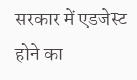सरकार में एडजेस्ट होने का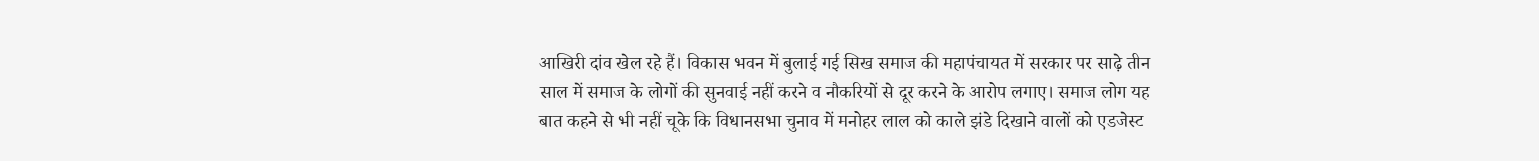आखिरी दांव खेल रहे हैं। विकास भवन में बुलाई गई सिख समाज की महापंचायत में सरकार पर साढ़े तीन साल में समाज के लोगों की सुनवाई नहीं करने व नौकरियों से दूर करने के आरोप लगाए। समाज लोग यह बात कहने से भी नहीं चूके कि विधानसभा चुनाव में मनोहर लाल को काले झंडे दिखाने वालों को एडजेस्ट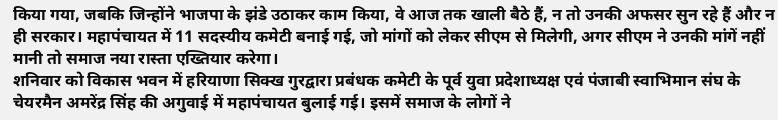किया गया, जबकि जिन्होंने भाजपा के झंडे उठाकर काम किया, वे आज तक खाली बैठे हैं, न तो उनकी अफसर सुन रहे हैं और न ही सरकार। महापंचायत में 11 सदस्यीय कमेटी बनाई गई, जो मांगों को लेकर सीएम से मिलेगी, अगर सीएम ने उनकी मांगें नहीं मानी तो समाज नया रास्ता एख्तियार करेगा।
शनिवार को विकास भवन में हरियाणा सिक्ख गुरद्वारा प्रबंधक कमेटी के पूर्व युवा प्रदेशाध्यक्ष एवं पंजाबी स्वाभिमान संघ के चेयरमैन अमरेंद्र सिंह की अगुवाई में महापंचायत बुलाई गई। इसमें समाज के लोगों ने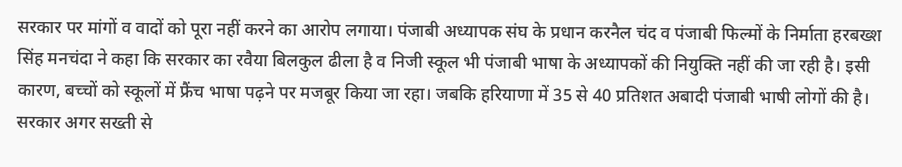सरकार पर मांगों व वादों को पूरा नहीं करने का आरोप लगाया। पंजाबी अध्यापक संघ के प्रधान करनैल चंद व पंजाबी फिल्मों के निर्माता हरबख्श सिंह मनचंदा ने कहा कि सरकार का रवैया बिलकुल ढीला है व निजी स्कूल भी पंजाबी भाषा के अध्यापकों की नियुक्ति नहीं की जा रही है। इसी कारण, बच्चों को स्कूलों में फ्रैंच भाषा पढ़ने पर मजबूर किया जा रहा। जबकि हरियाणा में 35 से 40 प्रतिशत अबादी पंजाबी भाषी लोगों की है। सरकार अगर सख्ती से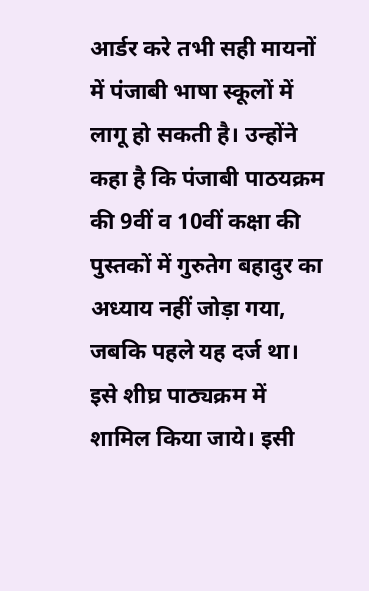आर्डर करे तभी सही मायनों में पंजाबी भाषा स्कूलों में लागू हो सकती है। उन्होंने कहा है कि पंजाबी पाठयक्रम की 9वीं व 10वीं कक्षा की पुस्तकों में गुरुतेग बहादुर का अध्याय नहीं जोड़ा गया, जबकि पहले यह दर्ज था। इसे शीघ्र पाठ्यक्रम में शामिल किया जाये। इसी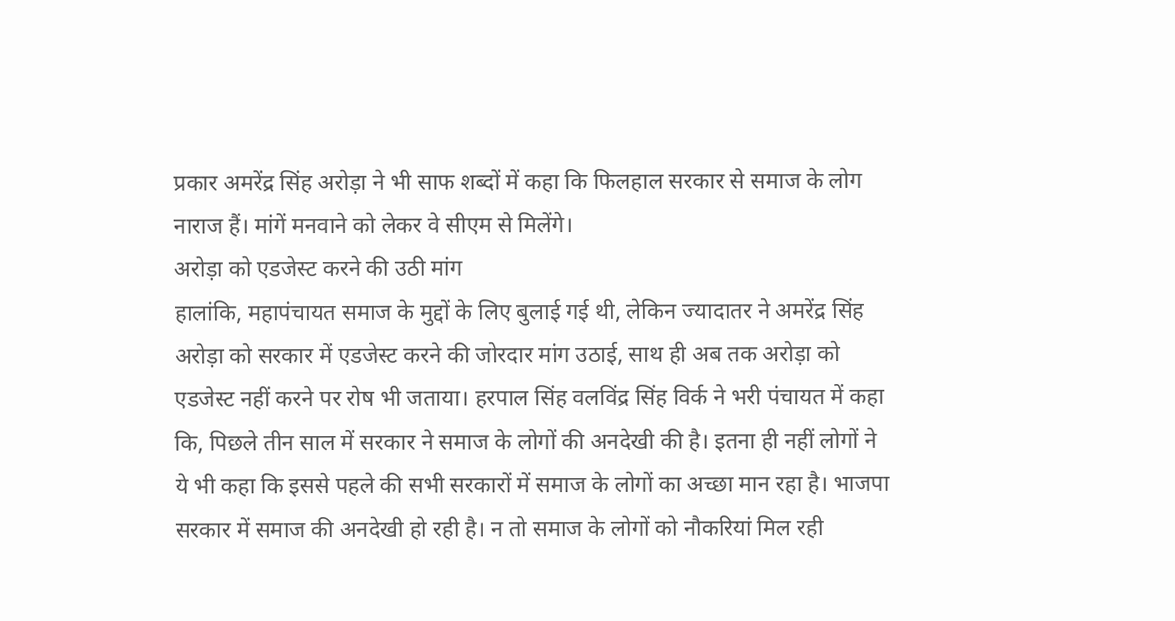प्रकार अमरेंद्र सिंह अरोड़ा ने भी साफ शब्दों में कहा कि फिलहाल सरकार से समाज के लोग नाराज हैं। मांगें मनवाने को लेकर वे सीएम से मिलेंगे।
अरोड़ा को एडजेस्ट करने की उठी मांग
हालांकि, महापंचायत समाज के मुद्दों के लिए बुलाई गई थी, लेकिन ज्यादातर ने अमरेंद्र सिंह अरोड़ा को सरकार में एडजेस्ट करने की जोरदार मांग उठाई, साथ ही अब तक अरोड़ा को एडजेस्ट नहीं करने पर रोष भी जताया। हरपाल सिंह वलविंद्र सिंह विर्क ने भरी पंचायत में कहा कि, पिछले तीन साल में सरकार ने समाज के लोगों की अनदेखी की है। इतना ही नहीं लोगों ने ये भी कहा कि इससे पहले की सभी सरकारों में समाज के लोगों का अच्छा मान रहा है। भाजपा सरकार में समाज की अनदेखी हो रही है। न तो समाज के लोगों को नौकरियां मिल रही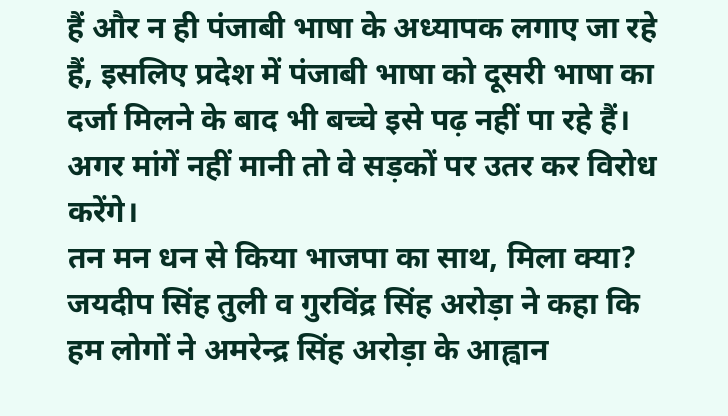हैं और न ही पंजाबी भाषा के अध्यापक लगाए जा रहे हैं, इसलिए प्रदेश में पंजाबी भाषा को दूसरी भाषा का दर्जा मिलने के बाद भी बच्चे इसे पढ़ नहीं पा रहे हैं। अगर मांगें नहीं मानी तो वे सड़कों पर उतर कर विरोध करेंगे।
तन मन धन से किया भाजपा का साथ, मिला क्या?
जयदीप सिंह तुली व गुरविंद्र सिंह अरोड़ा ने कहा कि हम लोगों ने अमरेन्द्र सिंह अरोड़ा के आह्वान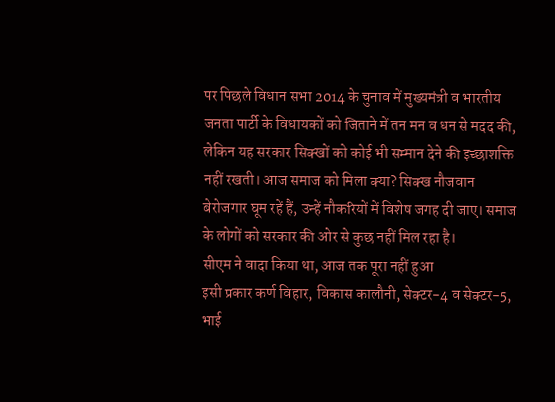पर पिछले विधान सभा 2014 के चुनाव में मुख्यमंत्री व भारतीय जनता पार्टी के विधायकों को जिताने में तन मन व धन से मदद की, लेकिन यह सरकार सिक्खों को कोई भी सम्मान देने की इच्छाशक्ति नहीं रखती। आज समाज को मिला क्या? सिक्ख नौजवान बेरोजगार घूम रहें हैं, उन्हें नौकरियों में विशेष जगह दी जाए। समाज के लोगों को सरकार की ओर से कुछ नहीं मिल रहा है।
सीएम ने वादा किया था, आज तक पूरा नहीं हुआ
इसी प्रकार कर्ण विहार, विकास कालौनी, सेक्टर-4 व सेक्टर-5, भाई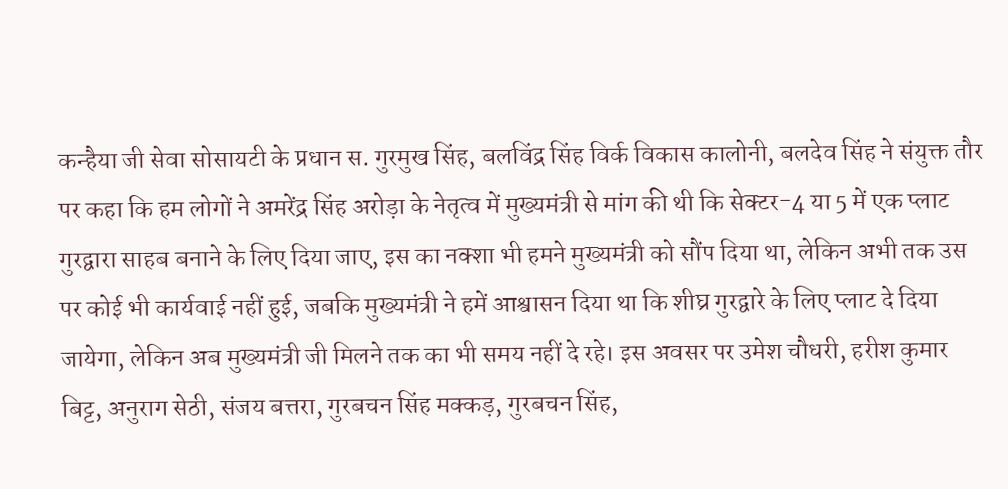कन्हैया जी सेवा सोसायटी के प्रधान स. गुरमुख सिंह, बलविंद्र सिंह विर्क विकास कालोनी, बलदेव सिंह ने संयुक्त तौर पर कहा कि हम लोगों ने अमरेंद्र सिंह अरोड़ा के नेतृत्व में मुख्यमंत्री से मांग की थी कि सेक्टर-4 या 5 में एक प्लाट गुरद्वारा साहब बनाने के लिए दिया जाए, इस का नक्शा भी हमने मुख्यमंत्री को सौंप दिया था, लेकिन अभी तक उस पर कोई भी कार्यवाई नहीं हुई, जबकि मुख्यमंत्री ने हमें आश्वासन दिया था कि शीघ्र गुरद्वारे के लिए प्लाट दे दिया जायेगा, लेकिन अब मुख्यमंत्री जी मिलने तक का भी समय नहीं दे रहे। इस अवसर पर उमेश चौधरी, हरीश कुमार बिट्ट, अनुराग सेठी, संजय बत्तरा, गुरबचन सिंह मक्कड़, गुरबचन सिंह,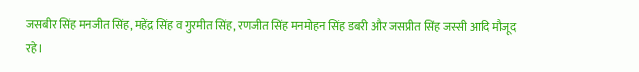जसबीर सिंह मनजीत सिंह, महेंद्र सिंह व गुरमीत सिंह, रणजीत सिंह मनमोहन सिंह डबरी और जसप्रीत सिंह जस्सी आदि मौजूद रहे।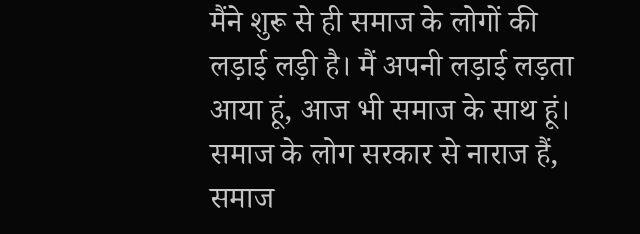मैंने शुरू से ही समाज के लोगों की लड़ाई लड़ी है। मैं अपनी लड़ाई लड़ता आया हूं, आज भी समाज के साथ हूं। समाज के लोग सरकार से नाराज हैं, समाज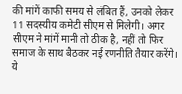की मांगें काफी समय से लंबित हैं, उनको लेकर 11 सदस्यीय कमेटी सीएम से मिलेगी। अगर सीएम ने मांगें मानी तो ठीक है, नहीं तो फिर समाज के साथ बैठकर नई रणनीति तैयार करेंगे। ये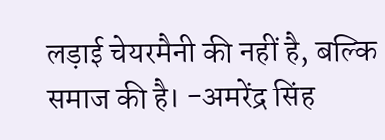लड़ाई चेयरमैनी की नहीं है, बल्कि समाज की है। -अमरेंद्र सिंह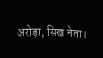अरोड़ा, सिख नेता।